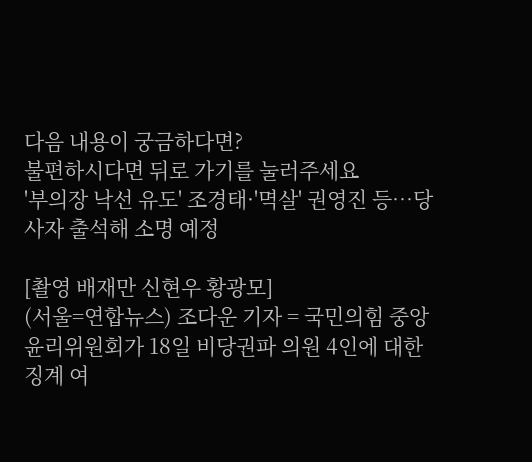다음 내용이 궁금하다면?
불편하시다면 뒤로 가기를 눌러주세요
'부의장 낙선 유도' 조경태·'멱살' 권영진 등…당사자 출석해 소명 예정

[촬영 배재만 신현우 황광모]
(서울=연합뉴스) 조다운 기자 = 국민의힘 중앙윤리위원회가 18일 비당권파 의원 4인에 대한 징계 여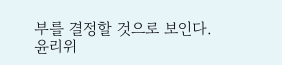부를 결정할 것으로 보인다.
윤리위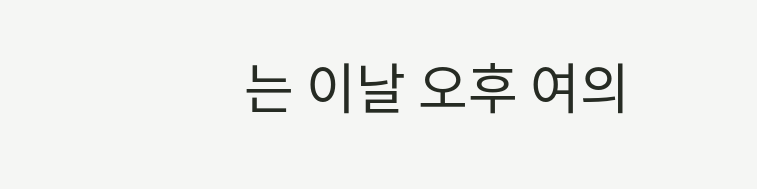는 이날 오후 여의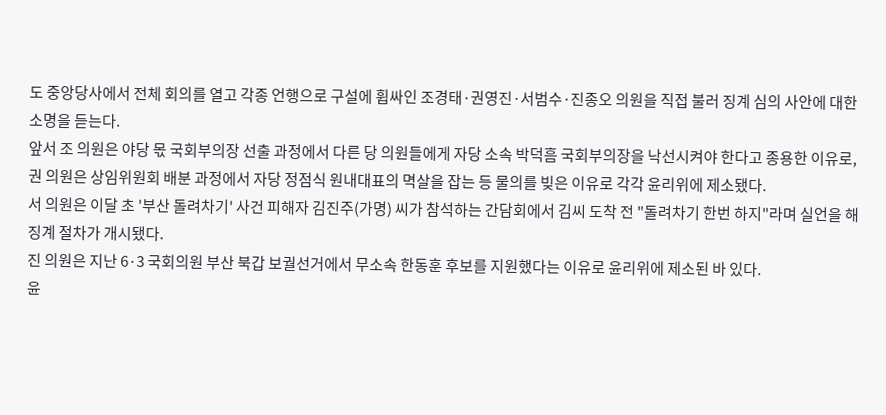도 중앙당사에서 전체 회의를 열고 각종 언행으로 구설에 휩싸인 조경태·권영진·서범수·진종오 의원을 직접 불러 징계 심의 사안에 대한 소명을 듣는다.
앞서 조 의원은 야당 몫 국회부의장 선출 과정에서 다른 당 의원들에게 자당 소속 박덕흠 국회부의장을 낙선시켜야 한다고 종용한 이유로, 권 의원은 상임위원회 배분 과정에서 자당 정점식 원내대표의 멱살을 잡는 등 물의를 빚은 이유로 각각 윤리위에 제소됐다.
서 의원은 이달 초 '부산 돌려차기' 사건 피해자 김진주(가명) 씨가 참석하는 간담회에서 김씨 도착 전 "돌려차기 한번 하지"라며 실언을 해 징계 절차가 개시됐다.
진 의원은 지난 6·3 국회의원 부산 북갑 보궐선거에서 무소속 한동훈 후보를 지원했다는 이유로 윤리위에 제소된 바 있다.
윤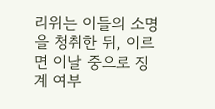리위는 이들의 소명을 청취한 뒤, 이르면 이날 중으로 징계 여부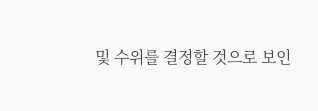및 수위를 결정할 것으로 보인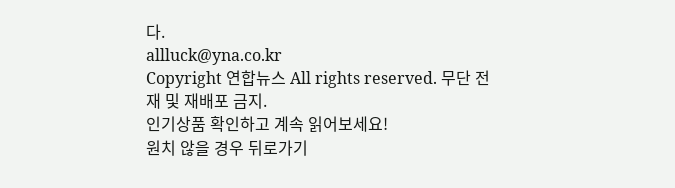다.
allluck@yna.co.kr
Copyright 연합뉴스 All rights reserved. 무단 전재 및 재배포 금지.
인기상품 확인하고 계속 읽어보세요!
원치 않을 경우 뒤로가기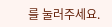를 눌러주세요.